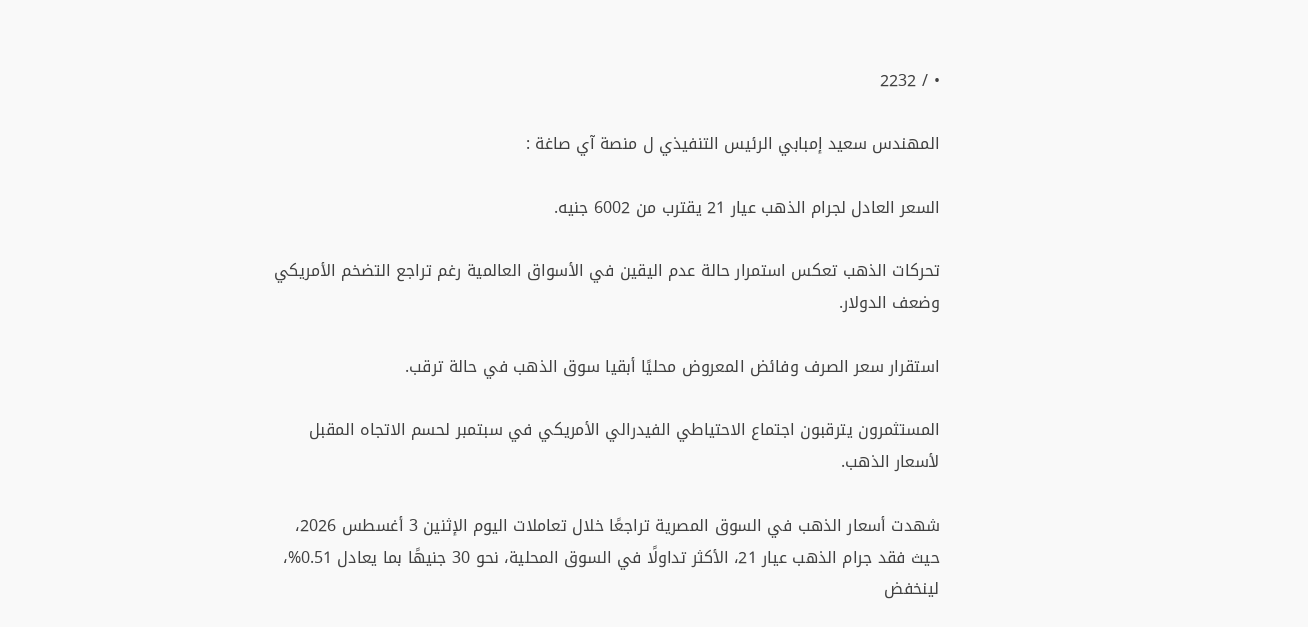• / 2232

المهندس سعيد إمبابي الرئيس التنفيذي ل منصة آي صاغة :

السعر العادل لجرام الذهب عيار 21 يقترب من 6002 جنيه.

تحركات الذهب تعكس استمرار حالة عدم اليقين في الأسواق العالمية رغم تراجع التضخم الأمريكي وضعف الدولار.

استقرار سعر الصرف وفائض المعروض محليًا أبقيا سوق الذهب في حالة ترقب.

المستثمرون يترقبون اجتماع الاحتياطي الفيدرالي الأمريكي في سبتمبر لحسم الاتجاه المقبل لأسعار الذهب.

شهدت أسعار الذهب في السوق المصرية تراجعًا خلال تعاملات اليوم الإثنين 3 أغسطس 2026، حيث فقد جرام الذهب عيار 21، الأكثر تداولًا في السوق المحلية، نحو 30 جنيهًا بما يعادل 0.51%، لينخفض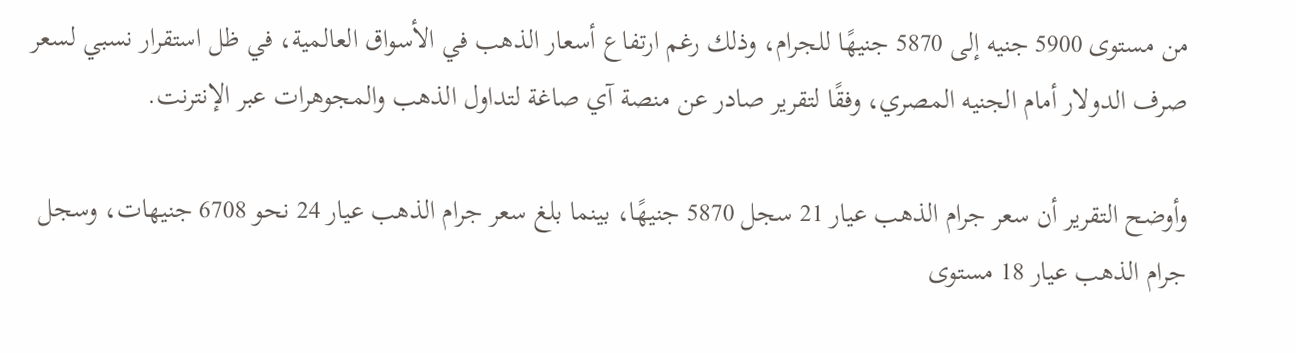من مستوى 5900 جنيه إلى 5870 جنيهًا للجرام، وذلك رغم ارتفاع أسعار الذهب في الأسواق العالمية، في ظل استقرار نسبي لسعر صرف الدولار أمام الجنيه المصري، وفقًا لتقرير صادر عن منصة آي صاغة لتداول الذهب والمجوهرات عبر الإنترنت.

وأوضح التقرير أن سعر جرام الذهب عيار 21 سجل 5870 جنيهًا، بينما بلغ سعر جرام الذهب عيار 24 نحو 6708 جنيهات، وسجل جرام الذهب عيار 18 مستوى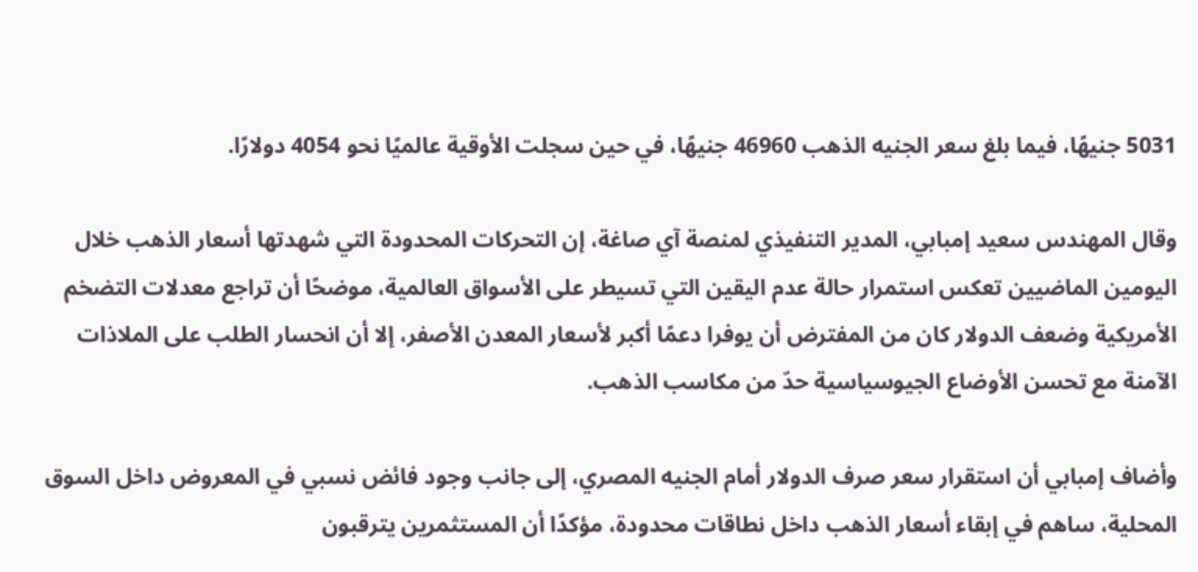5031 جنيهًا، فيما بلغ سعر الجنيه الذهب 46960 جنيهًا، في حين سجلت الأوقية عالميًا نحو 4054 دولارًا.

وقال المهندس سعيد إمبابي، المدير التنفيذي لمنصة آي صاغة، إن التحركات المحدودة التي شهدتها أسعار الذهب خلال اليومين الماضيين تعكس استمرار حالة عدم اليقين التي تسيطر على الأسواق العالمية، موضحًا أن تراجع معدلات التضخم الأمريكية وضعف الدولار كان من المفترض أن يوفرا دعمًا أكبر لأسعار المعدن الأصفر، إلا أن انحسار الطلب على الملاذات الآمنة مع تحسن الأوضاع الجيوسياسية حدّ من مكاسب الذهب.

وأضاف إمبابي أن استقرار سعر صرف الدولار أمام الجنيه المصري، إلى جانب وجود فائض نسبي في المعروض داخل السوق المحلية، ساهم في إبقاء أسعار الذهب داخل نطاقات محدودة، مؤكدًا أن المستثمرين يترقبون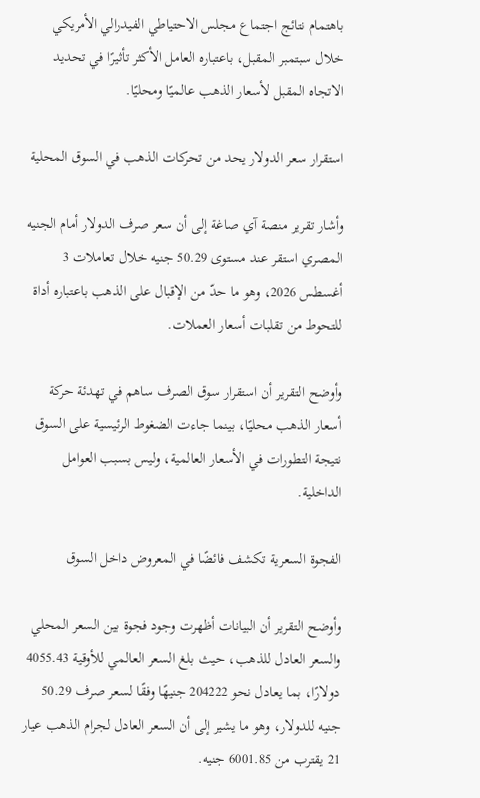باهتمام نتائج اجتماع مجلس الاحتياطي الفيدرالي الأمريكي خلال سبتمبر المقبل، باعتباره العامل الأكثر تأثيرًا في تحديد الاتجاه المقبل لأسعار الذهب عالميًا ومحليًا.

استقرار سعر الدولار يحد من تحركات الذهب في السوق المحلية

وأشار تقرير منصة آي صاغة إلى أن سعر صرف الدولار أمام الجنيه المصري استقر عند مستوى 50.29 جنيه خلال تعاملات 3 أغسطس 2026، وهو ما حدّ من الإقبال على الذهب باعتباره أداة للتحوط من تقلبات أسعار العملات.

وأوضح التقرير أن استقرار سوق الصرف ساهم في تهدئة حركة أسعار الذهب محليًا، بينما جاءت الضغوط الرئيسية على السوق نتيجة التطورات في الأسعار العالمية، وليس بسبب العوامل الداخلية.

الفجوة السعرية تكشف فائضًا في المعروض داخل السوق

وأوضح التقرير أن البيانات أظهرت وجود فجوة بين السعر المحلي والسعر العادل للذهب، حيث بلغ السعر العالمي للأوقية 4055.43 دولارًا، بما يعادل نحو 204222 جنيهًا وفقًا لسعر صرف 50.29 جنيه للدولار، وهو ما يشير إلى أن السعر العادل لجرام الذهب عيار 21 يقترب من 6001.85 جنيه.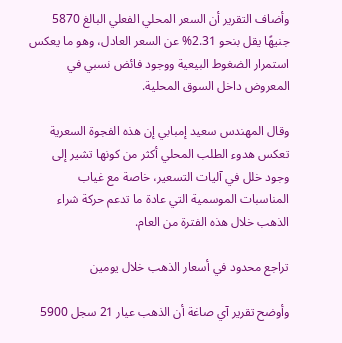وأضاف التقرير أن السعر المحلي الفعلي البالغ 5870 جنيهًا يقل بنحو 2.31% عن السعر العادل، وهو ما يعكس استمرار الضغوط البيعية ووجود فائض نسبي في المعروض داخل السوق المحلية.

وقال المهندس سعيد إمبابي إن هذه الفجوة السعرية تعكس هدوء الطلب المحلي أكثر من كونها تشير إلى وجود خلل في آليات التسعير، خاصة مع غياب المناسبات الموسمية التي عادة ما تدعم حركة شراء الذهب خلال هذه الفترة من العام.

تراجع محدود في أسعار الذهب خلال يومين

وأوضح تقرير آي صاغة أن الذهب عيار 21 سجل 5900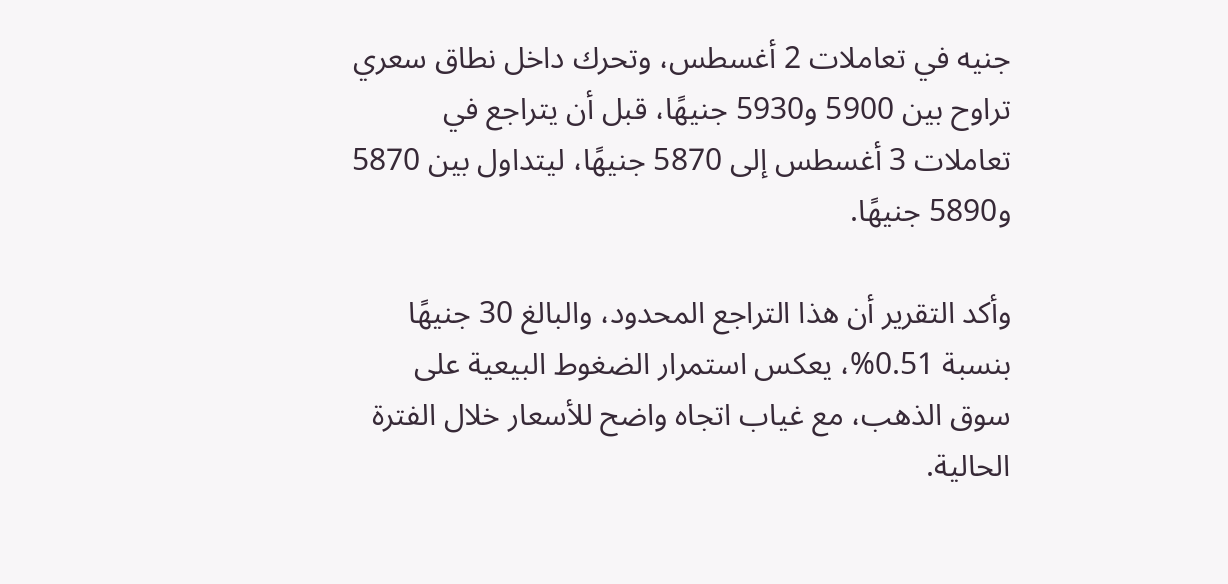جنيه في تعاملات 2 أغسطس، وتحرك داخل نطاق سعري تراوح بين 5900 و5930 جنيهًا، قبل أن يتراجع في تعاملات 3 أغسطس إلى 5870 جنيهًا، ليتداول بين 5870 و5890 جنيهًا.

وأكد التقرير أن هذا التراجع المحدود، والبالغ 30 جنيهًا بنسبة 0.51%، يعكس استمرار الضغوط البيعية على سوق الذهب، مع غياب اتجاه واضح للأسعار خلال الفترة الحالية.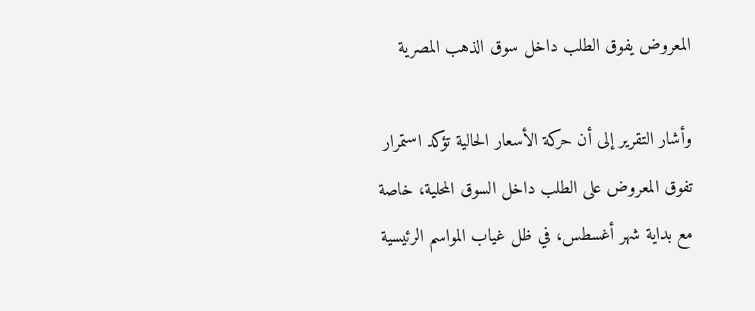المعروض يفوق الطلب داخل سوق الذهب المصرية

وأشار التقرير إلى أن حركة الأسعار الحالية تؤكد استمرار تفوق المعروض على الطلب داخل السوق المحلية، خاصة مع بداية شهر أغسطس، في ظل غياب المواسم الرئيسية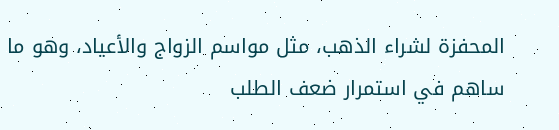المحفزة لشراء الذهب، مثل مواسم الزواج والأعياد، وهو ما ساهم في استمرار ضعف الطلب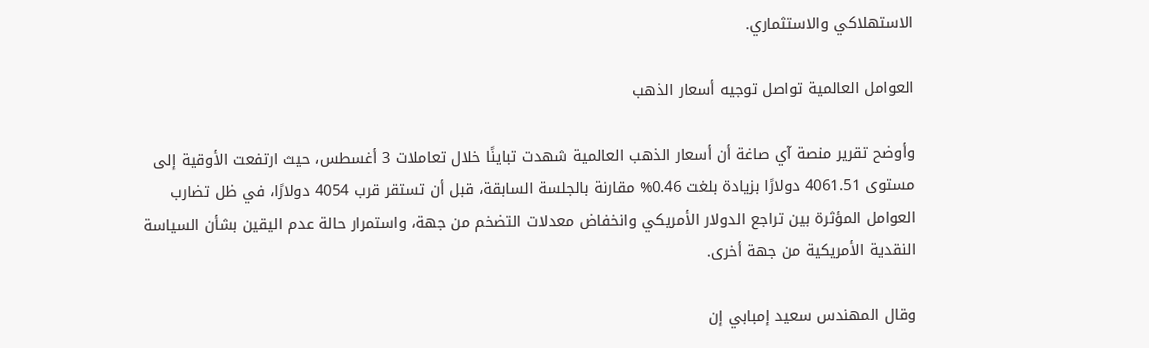الاستهلاكي والاستثماري.

العوامل العالمية تواصل توجيه أسعار الذهب

وأوضح تقرير منصة آي صاغة أن أسعار الذهب العالمية شهدت تباينًا خلال تعاملات 3 أغسطس، حيث ارتفعت الأوقية إلى مستوى 4061.51 دولارًا بزيادة بلغت 0.46% مقارنة بالجلسة السابقة، قبل أن تستقر قرب 4054 دولارًا، في ظل تضارب العوامل المؤثرة بين تراجع الدولار الأمريكي وانخفاض معدلات التضخم من جهة، واستمرار حالة عدم اليقين بشأن السياسة النقدية الأمريكية من جهة أخرى.

وقال المهندس سعيد إمبابي إن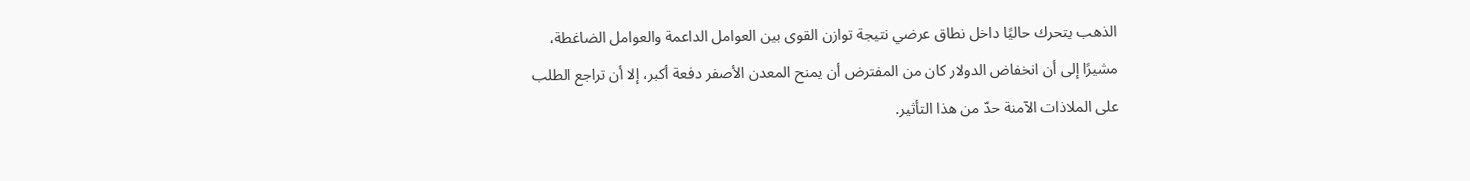الذهب يتحرك حاليًا داخل نطاق عرضي نتيجة توازن القوى بين العوامل الداعمة والعوامل الضاغطة، مشيرًا إلى أن انخفاض الدولار كان من المفترض أن يمنح المعدن الأصفر دفعة أكبر، إلا أن تراجع الطلب على الملاذات الآمنة حدّ من هذا التأثير.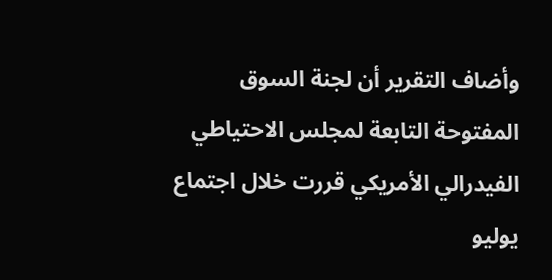وأضاف التقرير أن لجنة السوق المفتوحة التابعة لمجلس الاحتياطي الفيدرالي الأمريكي قررت خلال اجتماع يوليو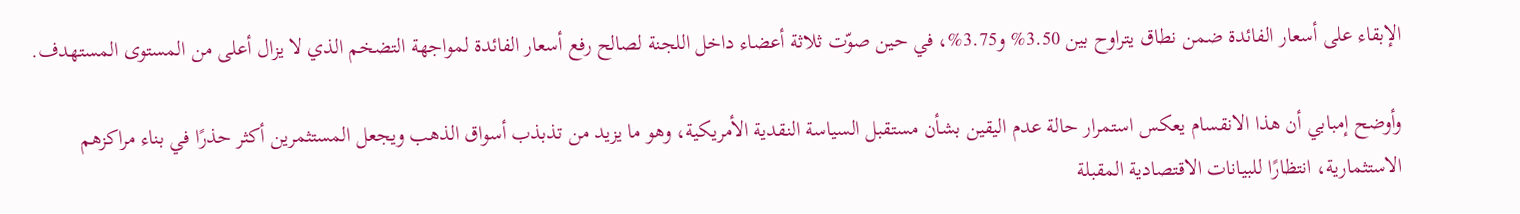الإبقاء على أسعار الفائدة ضمن نطاق يتراوح بين 3.50% و3.75%، في حين صوّت ثلاثة أعضاء داخل اللجنة لصالح رفع أسعار الفائدة لمواجهة التضخم الذي لا يزال أعلى من المستوى المستهدف.

وأوضح إمبابي أن هذا الانقسام يعكس استمرار حالة عدم اليقين بشأن مستقبل السياسة النقدية الأمريكية، وهو ما يزيد من تذبذب أسواق الذهب ويجعل المستثمرين أكثر حذرًا في بناء مراكزهم الاستثمارية، انتظارًا للبيانات الاقتصادية المقبلة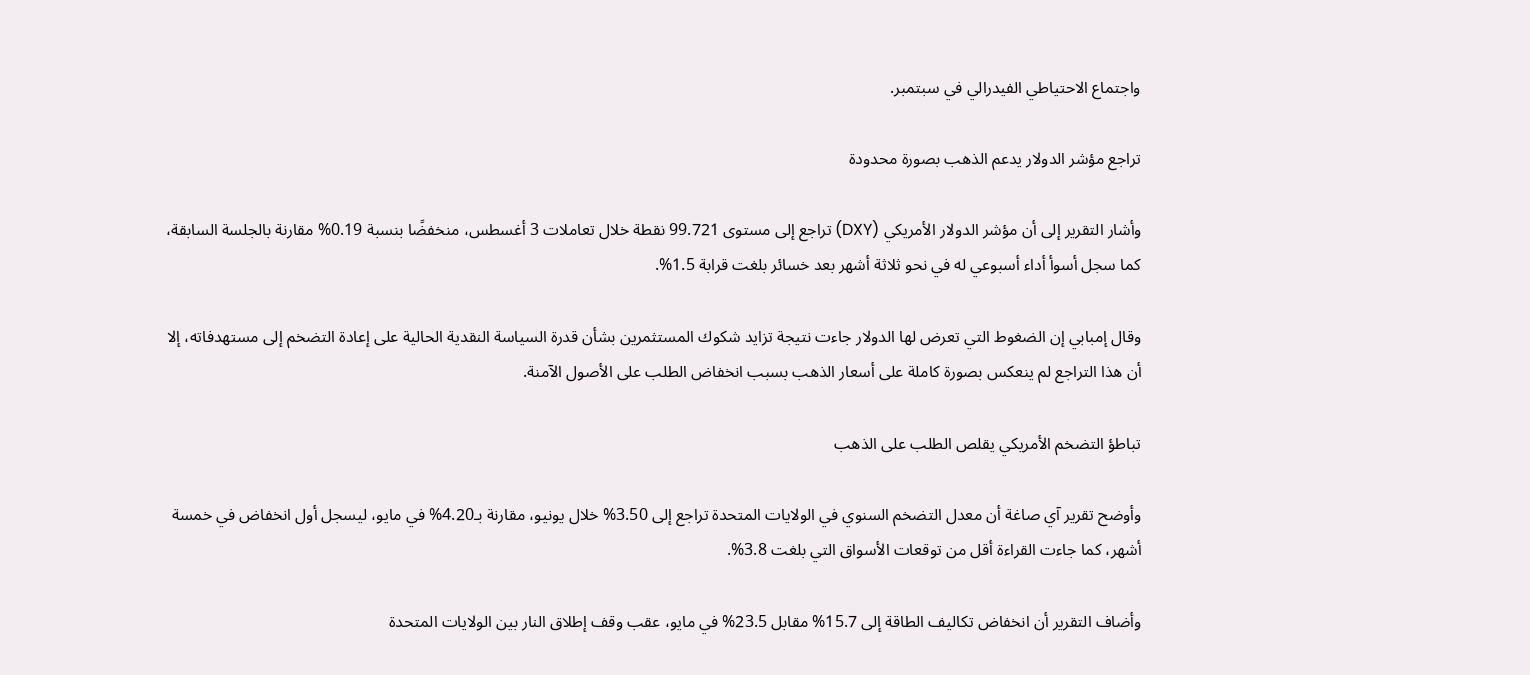واجتماع الاحتياطي الفيدرالي في سبتمبر.

تراجع مؤشر الدولار يدعم الذهب بصورة محدودة

وأشار التقرير إلى أن مؤشر الدولار الأمريكي (DXY) تراجع إلى مستوى 99.721 نقطة خلال تعاملات 3 أغسطس، منخفضًا بنسبة 0.19% مقارنة بالجلسة السابقة، كما سجل أسوأ أداء أسبوعي له في نحو ثلاثة أشهر بعد خسائر بلغت قرابة 1.5%.

وقال إمبابي إن الضغوط التي تعرض لها الدولار جاءت نتيجة تزايد شكوك المستثمرين بشأن قدرة السياسة النقدية الحالية على إعادة التضخم إلى مستهدفاته، إلا أن هذا التراجع لم ينعكس بصورة كاملة على أسعار الذهب بسبب انخفاض الطلب على الأصول الآمنة.

تباطؤ التضخم الأمريكي يقلص الطلب على الذهب

وأوضح تقرير آي صاغة أن معدل التضخم السنوي في الولايات المتحدة تراجع إلى 3.50% خلال يونيو، مقارنة بـ4.20% في مايو، ليسجل أول انخفاض في خمسة أشهر، كما جاءت القراءة أقل من توقعات الأسواق التي بلغت 3.8%.

وأضاف التقرير أن انخفاض تكاليف الطاقة إلى 15.7% مقابل 23.5% في مايو، عقب وقف إطلاق النار بين الولايات المتحدة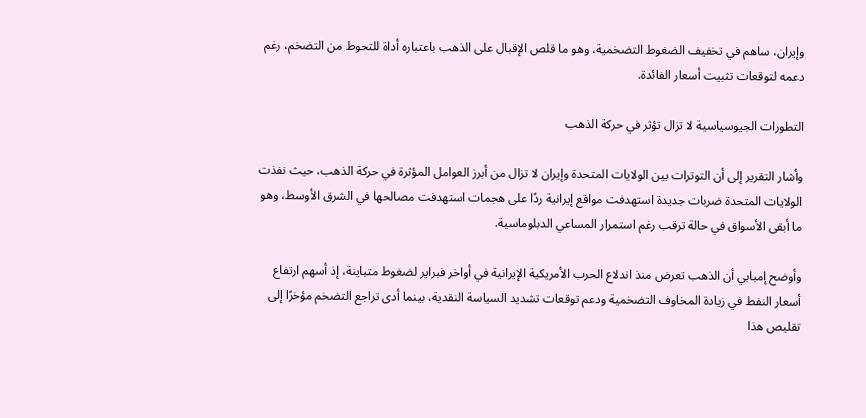وإيران، ساهم في تخفيف الضغوط التضخمية، وهو ما قلص الإقبال على الذهب باعتباره أداة للتحوط من التضخم، رغم دعمه لتوقعات تثبيت أسعار الفائدة.

التطورات الجيوسياسية لا تزال تؤثر في حركة الذهب

وأشار التقرير إلى أن التوترات بين الولايات المتحدة وإيران لا تزال من أبرز العوامل المؤثرة في حركة الذهب، حيث نفذت الولايات المتحدة ضربات جديدة استهدفت مواقع إيرانية ردًا على هجمات استهدفت مصالحها في الشرق الأوسط، وهو ما أبقى الأسواق في حالة ترقب رغم استمرار المساعي الدبلوماسية.

وأوضح إمبابي أن الذهب تعرض منذ اندلاع الحرب الأمريكية الإيرانية في أواخر فبراير لضغوط متباينة، إذ أسهم ارتفاع أسعار النفط في زيادة المخاوف التضخمية ودعم توقعات تشديد السياسة النقدية، بينما أدى تراجع التضخم مؤخرًا إلى تقليص هذا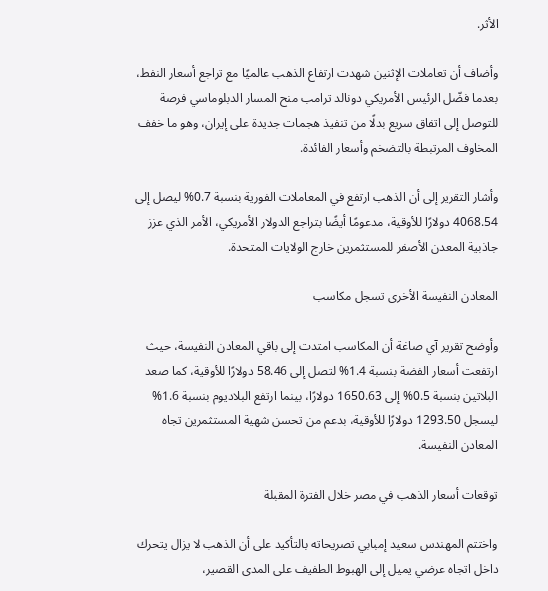الأثر.

وأضاف أن تعاملات الإثنين شهدت ارتفاع الذهب عالميًا مع تراجع أسعار النفط، بعدما فضّل الرئيس الأمريكي دونالد ترامب منح المسار الدبلوماسي فرصة للتوصل إلى اتفاق سريع بدلًا من تنفيذ هجمات جديدة على إيران، وهو ما خفف المخاوف المرتبطة بالتضخم وأسعار الفائدة.

وأشار التقرير إلى أن الذهب ارتفع في المعاملات الفورية بنسبة 0.7% ليصل إلى 4068.54 دولارًا للأوقية، مدعومًا أيضًا بتراجع الدولار الأمريكي، الأمر الذي عزز جاذبية المعدن الأصفر للمستثمرين خارج الولايات المتحدة.

المعادن النفيسة الأخرى تسجل مكاسب

وأوضح تقرير آي صاغة أن المكاسب امتدت إلى باقي المعادن النفيسة، حيث ارتفعت أسعار الفضة بنسبة 1.4% لتصل إلى 58.46 دولارًا للأوقية، كما صعد البلاتين بنسبة 0.5% إلى 1650.63 دولارًا، بينما ارتفع البلاديوم بنسبة 1.6% ليسجل 1293.50 دولارًا للأوقية، بدعم من تحسن شهية المستثمرين تجاه المعادن النفيسة.

توقعات أسعار الذهب في مصر خلال الفترة المقبلة

واختتم المهندس سعيد إمبابي تصريحاته بالتأكيد على أن الذهب لا يزال يتحرك داخل اتجاه عرضي يميل إلى الهبوط الطفيف على المدى القصير،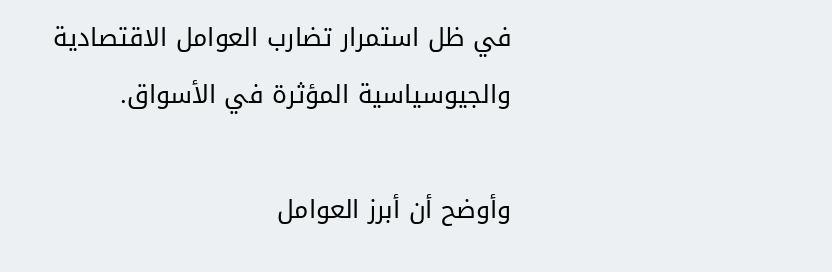في ظل استمرار تضارب العوامل الاقتصادية والجيوسياسية المؤثرة في الأسواق.

وأوضح أن أبرز العوامل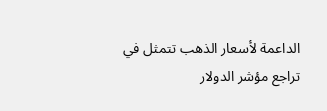الداعمة لأسعار الذهب تتمثل في تراجع مؤشر الدولار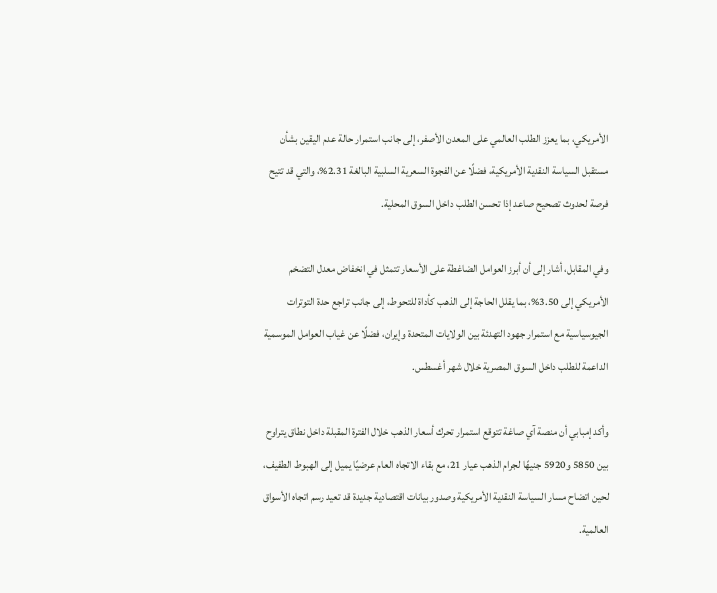الأمريكي، بما يعزز الطلب العالمي على المعدن الأصفر، إلى جانب استمرار حالة عدم اليقين بشأن مستقبل السياسة النقدية الأمريكية، فضلًا عن الفجوة السعرية السلبية البالغة 2.31%، والتي قد تتيح فرصة لحدوث تصحيح صاعد إذا تحسن الطلب داخل السوق المحلية.

وفي المقابل، أشار إلى أن أبرز العوامل الضاغطة على الأسعار تتمثل في انخفاض معدل التضخم الأمريكي إلى 3.50%، بما يقلل الحاجة إلى الذهب كأداة للتحوط، إلى جانب تراجع حدة التوترات الجيوسياسية مع استمرار جهود التهدئة بين الولايات المتحدة وإيران، فضلًا عن غياب العوامل الموسمية الداعمة للطلب داخل السوق المصرية خلال شهر أغسطس.

وأكد إمبابي أن منصة آي صاغة تتوقع استمرار تحرك أسعار الذهب خلال الفترة المقبلة داخل نطاق يتراوح بين 5850 و5920 جنيهًا لجرام الذهب عيار 21، مع بقاء الاتجاه العام عرضيًا يميل إلى الهبوط الطفيف، لحين اتضاح مسار السياسة النقدية الأمريكية وصدور بيانات اقتصادية جديدة قد تعيد رسم اتجاه الأسواق العالمية.